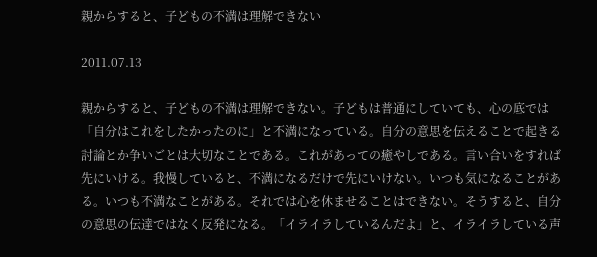親からすると、子どもの不満は理解できない

2011.07.13

親からすると、子どもの不満は理解できない。子どもは普通にしていても、心の底では「自分はこれをしたかったのに」と不満になっている。自分の意思を伝えることで起きる討論とか争いごとは大切なことである。これがあっての癒やしである。言い合いをすれば先にいける。我慢していると、不満になるだけで先にいけない。いつも気になることがある。いつも不満なことがある。それでは心を休ませることはできない。そうすると、自分の意思の伝達ではなく反発になる。「イライラしているんだよ」と、イライラしている声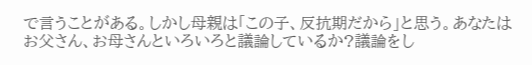で言うことがある。しかし母親は「この子、反抗期だから」と思う。あなたはお父さん、お母さんといろいろと議論しているか?議論をし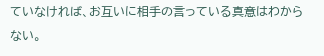ていなければ、お互いに相手の言っている真意はわからない。